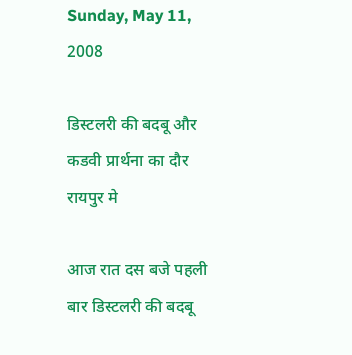Sunday, May 11, 2008

डिस्टलरी की बदबू और कडवी प्रार्थना का दौर रायपुर मे

आज रात दस बजे पहली बार डिस्टलरी की बदबू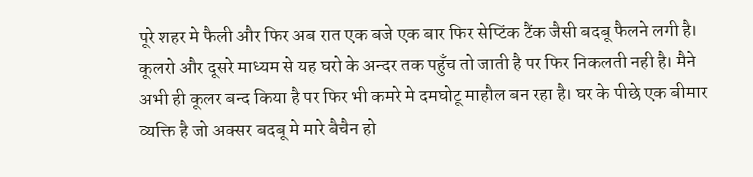पूरे शहर मे फैली और फिर अब रात एक बजे एक बार फिर सेप्टिंक टैंक जैसी बदबू फैलने लगी है। कूलरो और दूसरे माध्यम से यह घरो के अन्दर तक पहुँच तो जाती है पर फिर निकलती नही है। मैने अभी ही कूलर बन्द किया है पर फिर भी कमरे मे दमघोटू माहौल बन रहा है। घर के पीछे एक बीमार व्यक्ति है जो अक्सर बदबू मे मारे बैचैन हो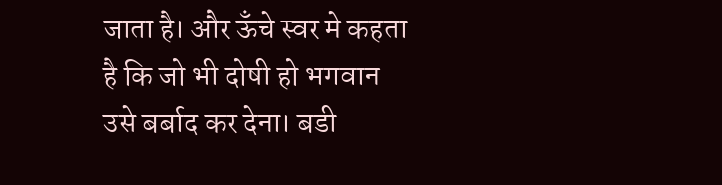जाता है। और ऊँचे स्वर मे कहता है कि जो भी दोषी हो भगवान उसे बर्बाद कर देना। बडी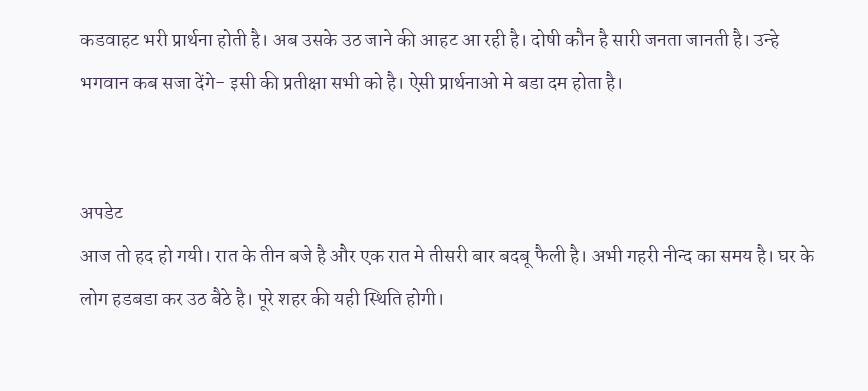कडवाहट भरी प्रार्थना होती है। अब उसके उठ जाने की आहट आ रही है। दोषी कौन है सारी जनता जानती है। उन्हे भगवान कब सजा देंगे- इसी की प्रतीक्षा सभी को है। ऐसी प्रार्थनाओ मे बडा दम होता है।


अपडेट
आज तो हद हो गयी। रात के तीन बजे है और एक रात मे तीसरी बार बदबू फैली है। अभी गहरी नीन्द का समय है। घर के लोग हडबडा कर उठ बैठे है। पूरे शहर की यही स्थिति होगी।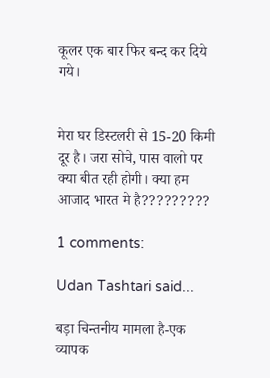कूलर एक बार फिर बन्द कर दिये गये।


मेरा घर डिस्टलरी से 15-20 किमी दूर है। जरा सोचे, पास वालो पर क्या बीत रही होगी। क्या हम आजाद भारत मे है?????????

1 comments:

Udan Tashtari said...

बड़ा चिन्तनीय मामला है-एक व्यापक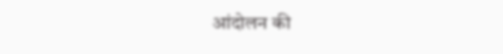आंदोलन की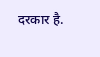दरकार है.